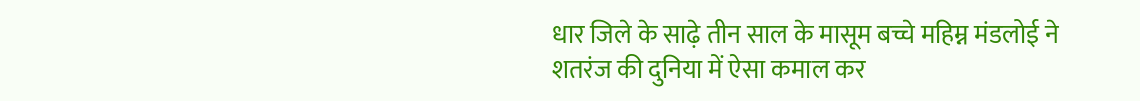धार जिले के साढ़े तीन साल के मासूम बच्चे महिम्न मंडलोई ने शतरंज की दुनिया में ऐसा कमाल कर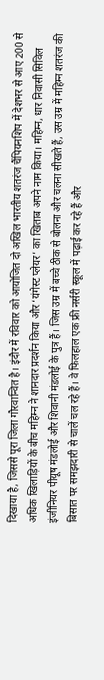दिखाया है, जिससे पूरा जिला गौरवान्वित है। इंदौर में रविवार को आयोजित दो अखिल भारतीय शतरंज चैंपियनशिप में देशभर से आए 200 से अधिक खिलाड़ियों के बीच महिम्न ने शानदार प्रदर्शन किया और ‘यंगेस्ट प्लेयर’ का खिताब अपने नाम किया। महिम्न, धार निवासी सिविल इंजीनियर पीयूष मंडलोई और शिवानी मंडलोई के पुत्र हैं। जिस उम्र में बच्चे ठीक से बोलना और चलना सीखते हैं, उस उम्र में महिम्न शतरंज की बिसात पर समझदारी से चालें चल रहे हैं। वे फिलहाल एक फ्री नर्सरी स्कूल में पढ़ाई कर रहे हैं और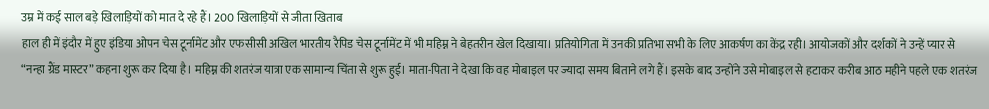उम्र में कई साल बड़े खिलाड़ियों को मात दे रहे हैं। 200 खिलाड़ियों से जीता खिताब
हाल ही में इंदौर में हुए इंडिया ओपन चेस टूर्नामेंट और एफसीसी अखिल भारतीय रैपिड चेस टूर्नामेंट में भी महिम्न ने बेहतरीन खेल दिखाया। प्रतियोगिता में उनकी प्रतिभा सभी के लिए आकर्षण का केंद्र रही। आयोजकों और दर्शकों ने उन्हें प्यार से “नन्हा ग्रैंड मास्टर” कहना शुरू कर दिया है। महिम्न की शतरंज यात्रा एक सामान्य चिंता से शुरू हुई। माता-पिता ने देखा कि वह मोबाइल पर ज्यादा समय बिताने लगे हैं। इसके बाद उन्होंने उसे मोबाइल से हटाकर करीब आठ महीने पहले एक शतरंज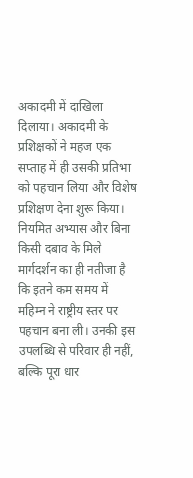अकादमी में दाखिला दिलाया। अकादमी के प्रशिक्षकों ने महज एक सप्ताह में ही उसकी प्रतिभा को पहचान लिया और विशेष प्रशिक्षण देना शुरू किया। नियमित अभ्यास और बिना किसी दबाव के मिले मार्गदर्शन का ही नतीजा है कि इतने कम समय में महिम्न ने राष्ट्रीय स्तर पर पहचान बना ली। उनकी इस उपलब्धि से परिवार ही नहीं, बल्कि पूरा धार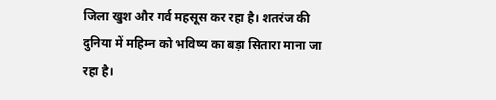जिला खुश और गर्व महसूस कर रहा है। शतरंज की दुनिया में महिम्न को भविष्य का बड़ा सितारा माना जा रहा है।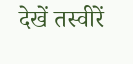देखें तस्वीरें